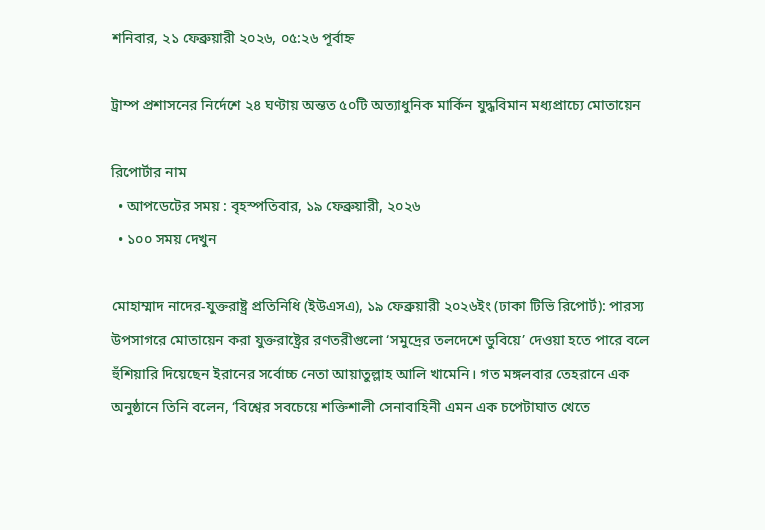শনিবার, ২১ ফেব্রুয়ারী ২০২৬, ০৫:২৬ পূর্বাহ্ন

ট্রাম্প প্রশাসনের নির্দেশে ২৪ ঘণ্টায় অন্তত ৫০টি অত্যাধুনিক মার্কিন যুদ্ধবিমান মধ্যপ্রাচ্যে মোতায়েন

রিপোর্টার নাম
  • আপডেটের সময় : বৃহস্পতিবার, ১৯ ফেব্রুয়ারী, ২০২৬
  • ১০০ সময় দেখুন

মোহাম্মাদ নাদের-যুক্তরাষ্ট্র প্রতিনিধি (ইউএসএ), ১৯ ফেব্রুয়ারী ২০২৬ইং (ঢাকা টিভি রিপোর্ট): পারস্য উপসাগরে মোতায়েন করা যুক্তরাষ্ট্রের রণতরীগুলো ‘সমুদ্রের তলদেশে ডুবিয়ে’ দেওয়া হতে পারে বলে হুঁশিয়ারি দিয়েছেন ইরানের সর্বোচ্চ নেতা আয়াতুল্লাহ আলি খামেনি। গত মঙ্গলবার তেহরানে এক অনুষ্ঠানে তিনি বলেন, ‘বিশ্বের সবচেয়ে শক্তিশালী সেনাবাহিনী এমন এক চপেটাঘাত খেতে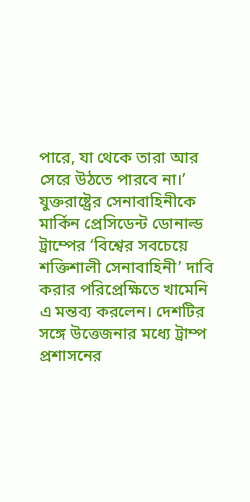পারে, যা থেকে তারা আর সেরে উঠতে পারবে না।’ যুক্তরাষ্ট্রের সেনাবাহিনীকে মার্কিন প্রেসিডেন্ট ডোনাল্ড ট্রাম্পের ‘বিশ্বের সবচেয়ে শক্তিশালী সেনাবাহিনী’ দাবি করার পরিপ্রেক্ষিতে খামেনি এ মন্তব্য করলেন। দেশটির সঙ্গে উত্তেজনার মধ্যে ট্রাম্প প্রশাসনের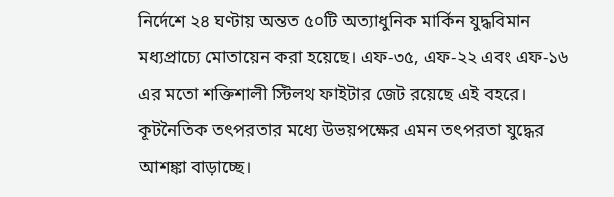নির্দেশে ২৪ ঘণ্টায় অন্তত ৫০টি অত্যাধুনিক মার্কিন যুদ্ধবিমান মধ্যপ্রাচ্যে মোতায়েন করা হয়েছে। এফ-৩৫, এফ-২২ এবং এফ-১৬ এর মতো শক্তিশালী স্টিলথ ফাইটার জেট রয়েছে এই বহরে। কূটনৈতিক তৎপরতার মধ্যে উভয়পক্ষের এমন তৎপরতা যুদ্ধের আশঙ্কা বাড়াচ্ছে।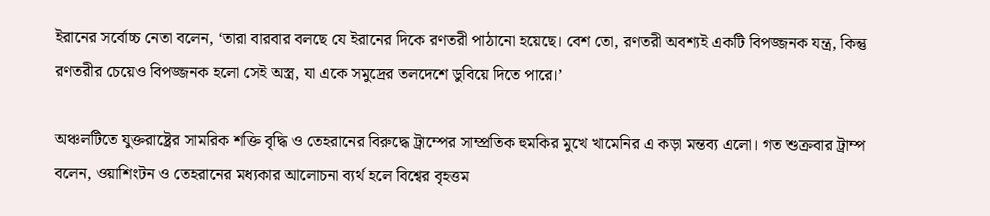ইরানের সর্বোচ্চ নেতা বলেন, ‘তারা বারবার বলছে যে ইরানের দিকে রণতরী পাঠানো হয়েছে। বেশ তো, রণতরী অবশ্যই একটি বিপজ্জনক যন্ত্র, কিন্তু রণতরীর চেয়েও বিপজ্জনক হলো সেই অস্ত্র, যা একে সমুদ্রের তলদেশে ডুবিয়ে দিতে পারে।’

অঞ্চলটিতে যুক্তরাষ্ট্রের সামরিক শক্তি বৃদ্ধি ও তেহরানের বিরুদ্ধে ট্রাম্পের সাম্প্রতিক হুমকির মুখে খামেনির এ কড়া মন্তব্য এলো। গত শুক্রবার ট্রাম্প বলেন, ওয়াশিংটন ও তেহরানের মধ্যকার আলোচনা ব্যর্থ হলে বিশ্বের বৃহত্তম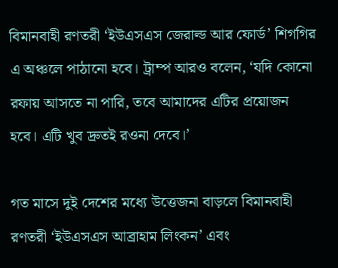বিমানবাহী রণতরী ‘ইউএসএস জেরাল্ড আর ফোর্ড’ শিগগির এ অঞ্চলে পাঠানো হবে। ট্রাম্প আরও বলেন, ‘যদি কোনো রফায় আসতে না পারি, তবে আমাদের এটির প্রয়োজন হবে। এটি খুব দ্রুতই রওনা দেবে।’

গত মাসে দুই দেশের মধ্যে উত্তেজনা বাড়লে বিমানবাহী রণতরী ‘ইউএসএস আব্রাহাম লিংকন’ এবং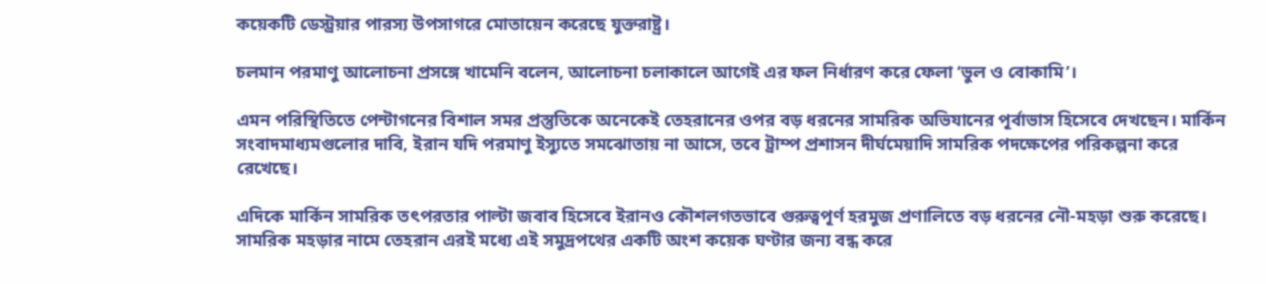কয়েকটি ডেস্ট্রয়ার পারস্য উপসাগরে মোতায়েন করেছে যুক্তরাষ্ট্র।

চলমান পরমাণু আলোচনা প্রসঙ্গে খামেনি বলেন, আলোচনা চলাকালে আগেই এর ফল নির্ধারণ করে ফেলা ‘ভুল ও বোকামি’।

এমন পরিস্থিতিতে পেন্টাগনের বিশাল সমর প্রস্তুতিকে অনেকেই তেহরানের ওপর বড় ধরনের সামরিক অভিযানের পূর্বাভাস হিসেবে দেখছেন। মার্কিন সংবাদমাধ্যমগুলোর দাবি, ইরান যদি পরমাণু ইস্যুতে সমঝোতায় না আসে, তবে ট্রাম্প প্রশাসন দীর্ঘমেয়াদি সামরিক পদক্ষেপের পরিকল্পনা করে রেখেছে।

এদিকে মার্কিন সামরিক তৎপরতার পাল্টা জবাব হিসেবে ইরানও কৌশলগতভাবে গুরুত্বপূর্ণ হরমুজ প্রণালিতে বড় ধরনের নৌ-মহড়া শুরু করেছে। সামরিক মহড়ার নামে তেহরান এরই মধ্যে এই সমুদ্রপথের একটি অংশ কয়েক ঘণ্টার জন্য বন্ধ করে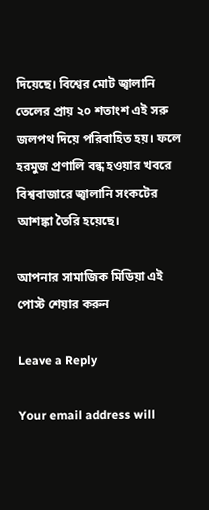দিয়েছে। বিশ্বের মোট জ্বালানি তেলের প্রায় ২০ শতাংশ এই সরু জলপথ দিয়ে পরিবাহিত হয়। ফলে হরমুজ প্রণালি বন্ধ হওয়ার খবরে বিশ্ববাজারে জ্বালানি সংকটের আশঙ্কা তৈরি হয়েছে।

আপনার সামাজিক মিডিয়া এই পোস্ট শেয়ার করুন

Leave a Reply

Your email address will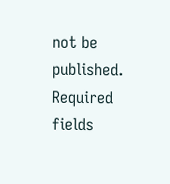not be published. Required fields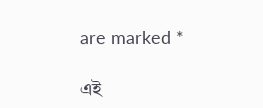are marked *

এই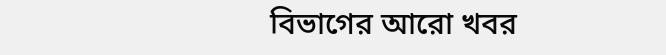বিভাগের আরো খবর